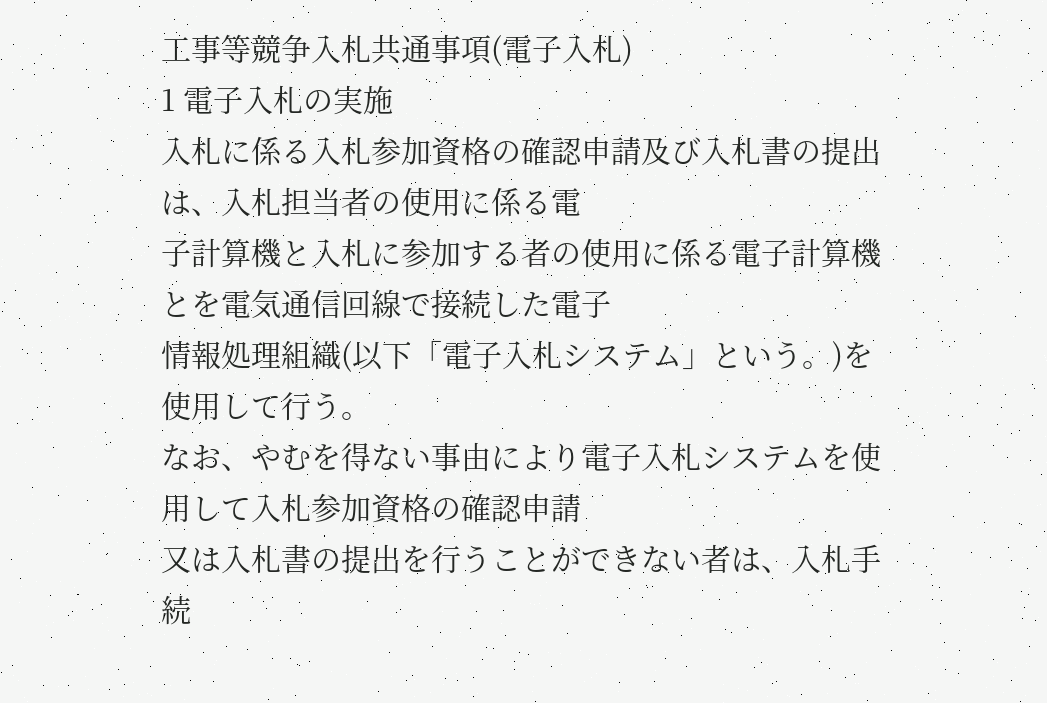工事等競争入札共通事項(電子入札)
1 電子入札の実施
入札に係る入札参加資格の確認申請及び入札書の提出は、入札担当者の使用に係る電
子計算機と入札に参加する者の使用に係る電子計算機とを電気通信回線で接続した電子
情報処理組織(以下「電子入札システム」という。)を使用して行う。
なお、やむを得ない事由により電子入札システムを使用して入札参加資格の確認申請
又は入札書の提出を行うことができない者は、入札手続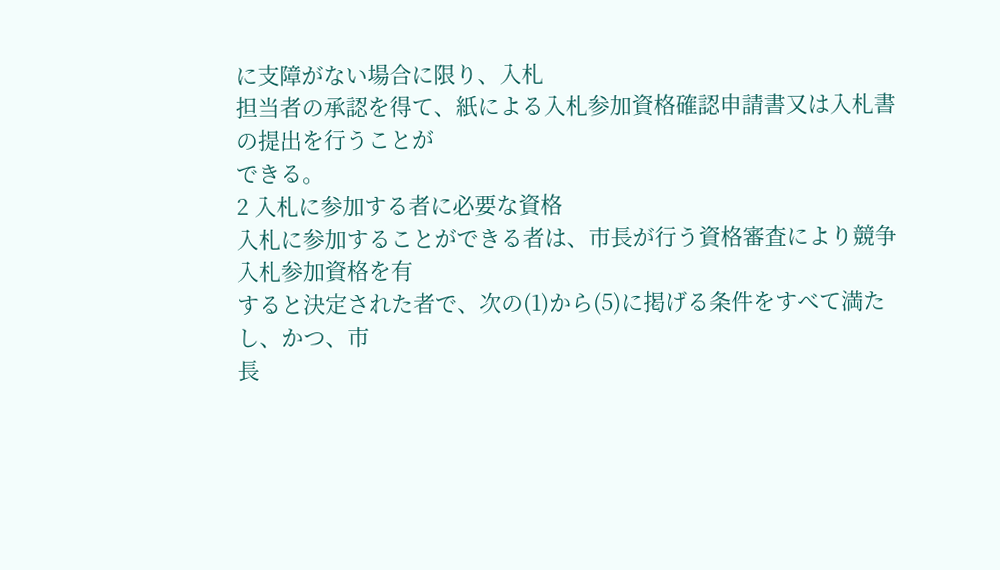に支障がない場合に限り、入札
担当者の承認を得て、紙による入札参加資格確認申請書又は入札書の提出を行うことが
できる。
2 入札に参加する者に必要な資格
入札に参加することができる者は、市長が行う資格審査により競争入札参加資格を有
すると決定された者で、次の(1)から(5)に掲げる条件をすべて満たし、かつ、市
長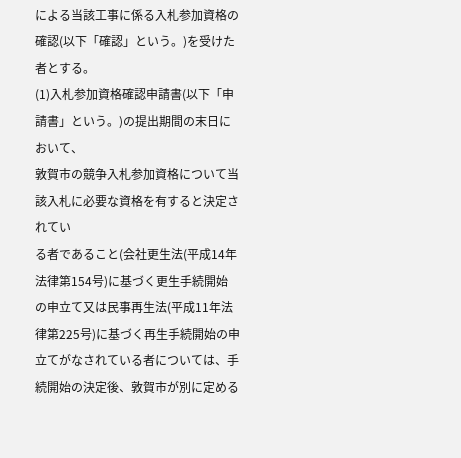による当該工事に係る入札参加資格の確認(以下「確認」という。)を受けた者とする。
(1)入札参加資格確認申請書(以下「申請書」という。)の提出期間の末日において、
敦賀市の競争入札参加資格について当該入札に必要な資格を有すると決定されてい
る者であること(会社更生法(平成14年法律第154号)に基づく更生手続開始
の申立て又は民事再生法(平成11年法律第225号)に基づく再生手続開始の申
立てがなされている者については、手続開始の決定後、敦賀市が別に定める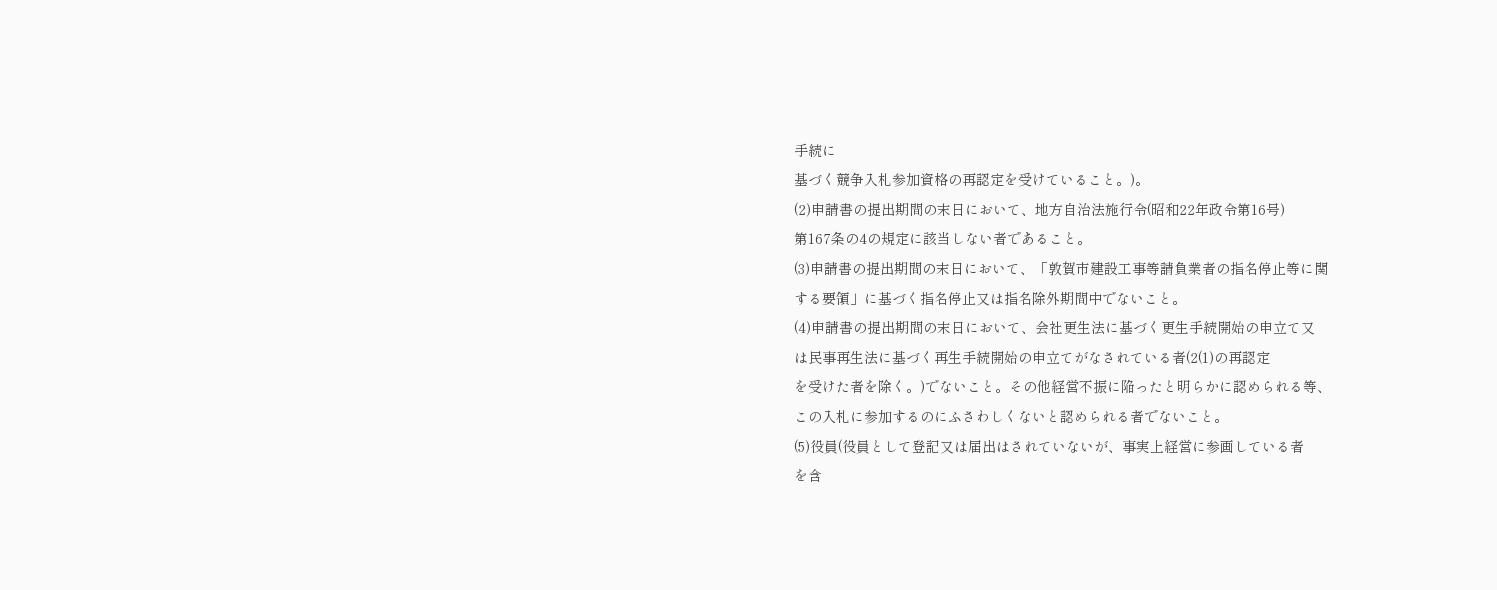手続に
基づく競争入札参加資格の再認定を受けていること。)。
(2)申請書の提出期間の末日において、地方自治法施行令(昭和22年政令第16号)
第167条の4の規定に該当しない者であること。
(3)申請書の提出期間の末日において、「敦賀市建設工事等請負業者の指名停止等に関
する要領」に基づく指名停止又は指名除外期間中でないこと。
(4)申請書の提出期間の末日において、会社更生法に基づく更生手続開始の申立て又
は民事再生法に基づく再生手続開始の申立てがなされている者(2(1)の再認定
を受けた者を除く。)でないこと。その他経営不振に陥ったと明らかに認められる等、
この入札に参加するのにふさわしくないと認められる者でないこと。
(5)役員(役員として登記又は届出はされていないが、事実上経営に参画している者
を含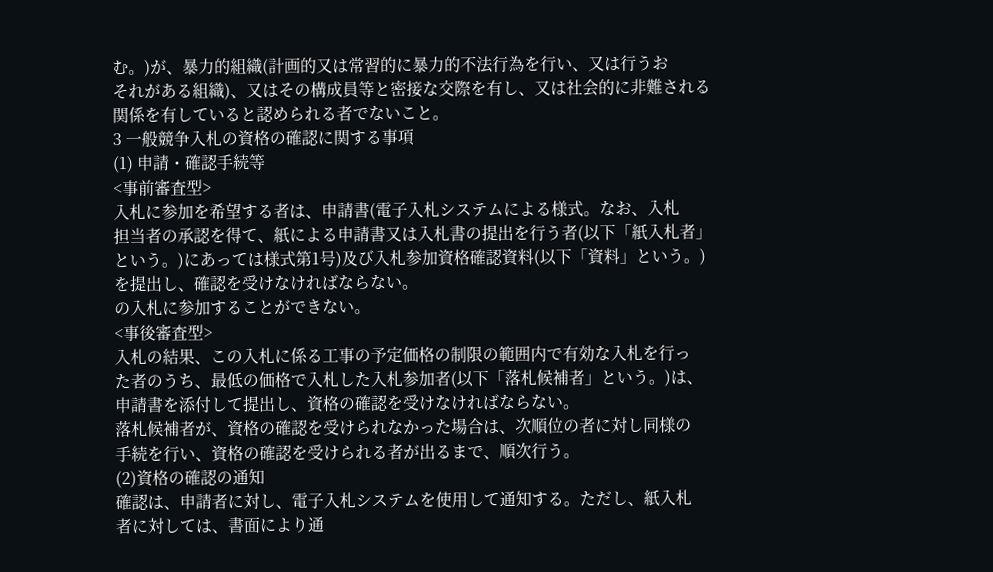む。)が、暴力的組織(計画的又は常習的に暴力的不法行為を行い、又は行うお
それがある組織)、又はその構成員等と密接な交際を有し、又は社会的に非難される
関係を有していると認められる者でないこと。
3 一般競争入札の資格の確認に関する事項
(1) 申請・確認手続等
<事前審査型>
入札に参加を希望する者は、申請書(電子入札システムによる様式。なお、入札
担当者の承認を得て、紙による申請書又は入札書の提出を行う者(以下「紙入札者」
という。)にあっては様式第1号)及び入札参加資格確認資料(以下「資料」という。)
を提出し、確認を受けなければならない。
の入札に参加することができない。
<事後審査型>
入札の結果、この入札に係る工事の予定価格の制限の範囲内で有効な入札を行っ
た者のうち、最低の価格で入札した入札参加者(以下「落札候補者」という。)は、
申請書を添付して提出し、資格の確認を受けなければならない。
落札候補者が、資格の確認を受けられなかった場合は、次順位の者に対し同様の
手続を行い、資格の確認を受けられる者が出るまで、順次行う。
(2)資格の確認の通知
確認は、申請者に対し、電子入札システムを使用して通知する。ただし、紙入札
者に対しては、書面により通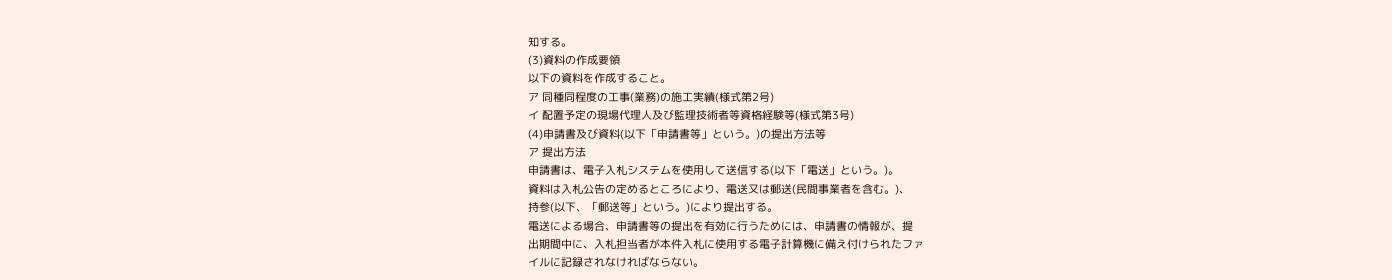知する。
(3)資料の作成要領
以下の資料を作成すること。
ア 同種同程度の工事(業務)の施工実績(様式第2号)
イ 配置予定の現場代理人及び監理技術者等資格経験等(様式第3号)
(4)申請書及び資料(以下「申請書等」という。)の提出方法等
ア 提出方法
申請書は、電子入札システムを使用して送信する(以下「電送」という。)。
資料は入札公告の定めるところにより、電送又は郵送(民間事業者を含む。)、
持参(以下、「郵送等」という。)により提出する。
電送による場合、申請書等の提出を有効に行うためには、申請書の情報が、提
出期間中に、入札担当者が本件入札に使用する電子計算機に備え付けられたファ
イルに記録されなければならない。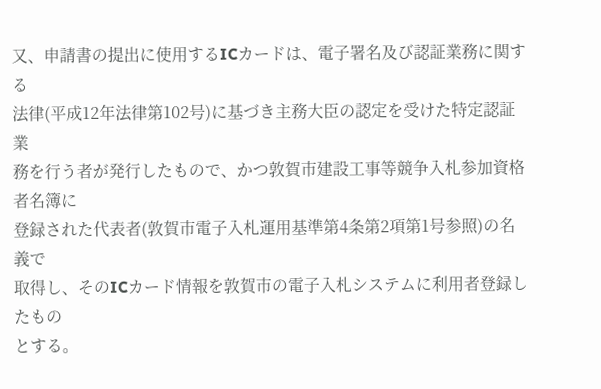又、申請書の提出に使用するICカードは、電子署名及び認証業務に関する
法律(平成12年法律第102号)に基づき主務大臣の認定を受けた特定認証業
務を行う者が発行したもので、かつ敦賀市建設工事等競争入札参加資格者名簿に
登録された代表者(敦賀市電子入札運用基準第4条第2項第1号参照)の名義で
取得し、そのICカード情報を敦賀市の電子入札システムに利用者登録したもの
とする。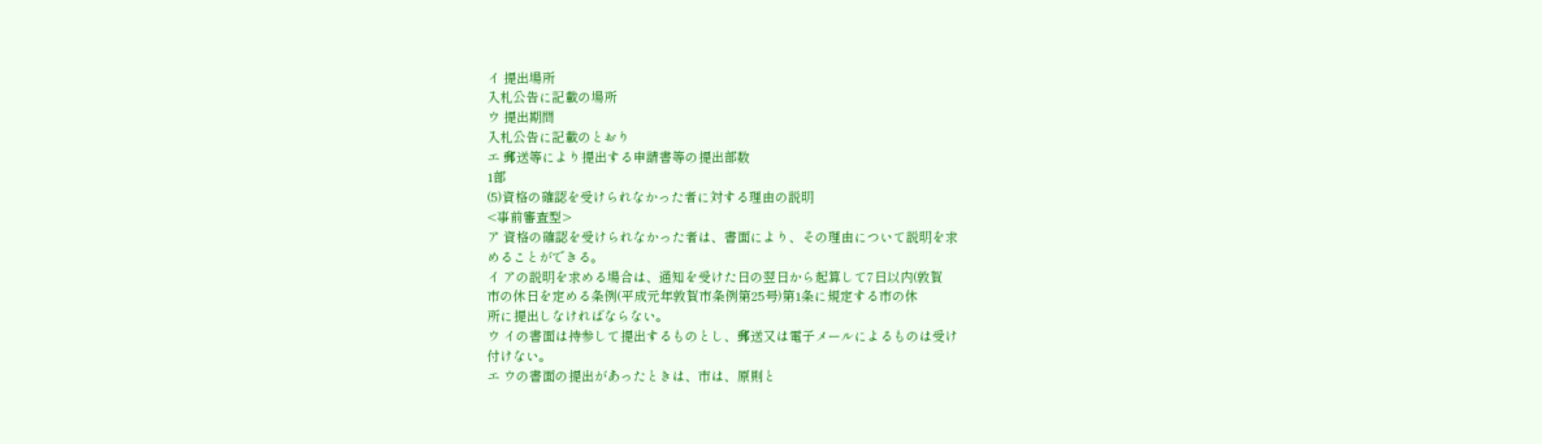イ 提出場所
入札公告に記載の場所
ウ 提出期間
入札公告に記載のとおり
エ 郵送等により提出する申請書等の提出部数
1部
(5)資格の確認を受けられなかった者に対する理由の説明
<事前審査型>
ア 資格の確認を受けられなかった者は、書面により、その理由について説明を求
めることができる。
イ アの説明を求める場合は、通知を受けた日の翌日から起算して7日以内(敦賀
市の休日を定める条例(平成元年敦賀市条例第25号)第1条に規定する市の休
所に提出しなければならない。
ウ イの書面は持参して提出するものとし、郵送又は電子メールによるものは受け
付けない。
エ ウの書面の提出があったときは、市は、原則と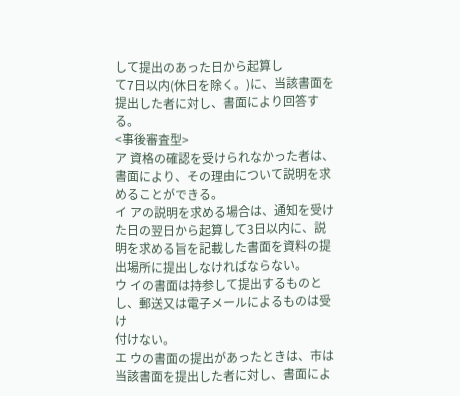して提出のあった日から起算し
て7日以内(休日を除く。)に、当該書面を提出した者に対し、書面により回答す
る。
<事後審査型>
ア 資格の確認を受けられなかった者は、書面により、その理由について説明を求
めることができる。
イ アの説明を求める場合は、通知を受けた日の翌日から起算して3日以内に、説
明を求める旨を記載した書面を資料の提出場所に提出しなければならない。
ウ イの書面は持参して提出するものとし、郵送又は電子メールによるものは受け
付けない。
エ ウの書面の提出があったときは、市は当該書面を提出した者に対し、書面によ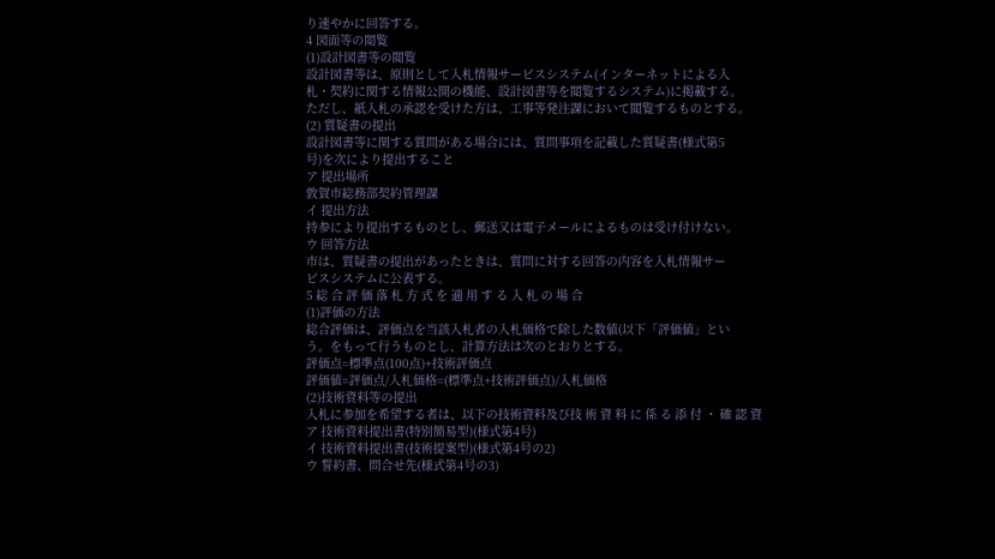り速やかに回答する。
4 図面等の閲覧
(1)設計図書等の閲覧
設計図書等は、原則として入札情報サービスシステム(インターネットによる入
札・契約に関する情報公開の機能、設計図書等を閲覧するシステム)に掲載する。
ただし、紙入札の承認を受けた方は、工事等発注課において閲覧するものとする。
(2) 質疑書の提出
設計図書等に関する質問がある場合には、質問事項を記載した質疑書(様式第5
号)を次により提出すること
ア 提出場所
敦賀市総務部契約管理課
イ 提出方法
持参により提出するものとし、郵送又は電子メールによるものは受け付けない。
ウ 回答方法
市は、質疑書の提出があったときは、質問に対する回答の内容を入札情報サー
ビスシステムに公表する。
5 総 合 評 価 落 札 方 式 を 適 用 す る 入 札 の 場 合
(1)評価の方法
総合評価は、評価点を当該入札者の入札価格で除した数値(以下「評価値」とい
う。をもって行うものとし、計算方法は次のとおりとする。
評価点=標準点(100点)+技術評価点
評価値=評価点/入札価格=(標準点+技術評価点)/入札価格
(2)技術資料等の提出
入札に参加を希望する者は、以下の技術資料及び技 術 資 料 に 係 る 添 付 ・ 確 認 資
ア 技術資料提出書(特別簡易型)(様式第4号)
イ 技術資料提出書(技術提案型)(様式第4号の2)
ウ 誓約書、問合せ先(様式第4号の3)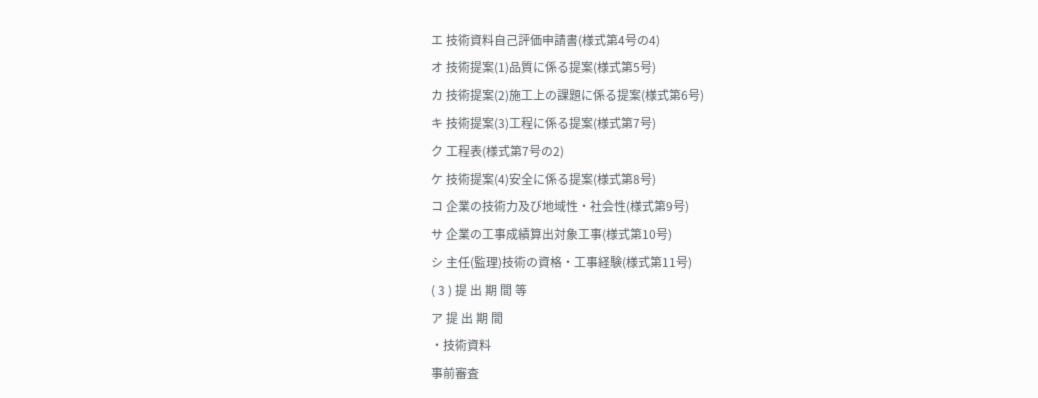エ 技術資料自己評価申請書(様式第4号の4)
オ 技術提案(1)品質に係る提案(様式第5号)
カ 技術提案(2)施工上の課題に係る提案(様式第6号)
キ 技術提案(3)工程に係る提案(様式第7号)
ク 工程表(様式第7号の2)
ケ 技術提案(4)安全に係る提案(様式第8号)
コ 企業の技術力及び地域性・社会性(様式第9号)
サ 企業の工事成績算出対象工事(様式第10号)
シ 主任(監理)技術の資格・工事経験(様式第11号)
( 3 ) 提 出 期 間 等
ア 提 出 期 間
・技術資料
事前審査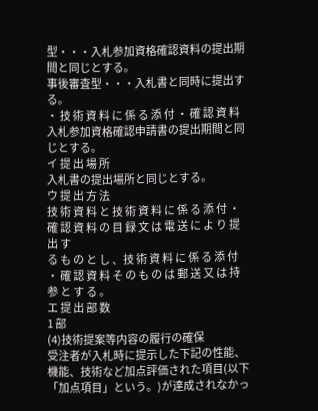型・・・入札参加資格確認資料の提出期間と同じとする。
事後審査型・・・入札書と同時に提出する。
・ 技 術 資 料 に 係 る 添 付 ・ 確 認 資 料
入札参加資格確認申請書の提出期間と同じとする。
イ 提 出 場 所
入札書の提出場所と同じとする。
ウ 提 出 方 法
技 術 資 料 と 技 術 資 料 に 係 る 添 付 ・ 確 認 資 料 の 目 録 文 は 電 送 に よ り 提 出 す
る も の と し 、技 術 資 料 に 係 る 添 付 ・ 確 認 資 料 そ の も の は 郵 送 又 は 持 参 と す る 。
エ 提 出 部 数
1 部
(4)技術提案等内容の履行の確保
受注者が入札時に提示した下記の性能、機能、技術など加点評価された項目(以下
「加点項目」という。)が達成されなかっ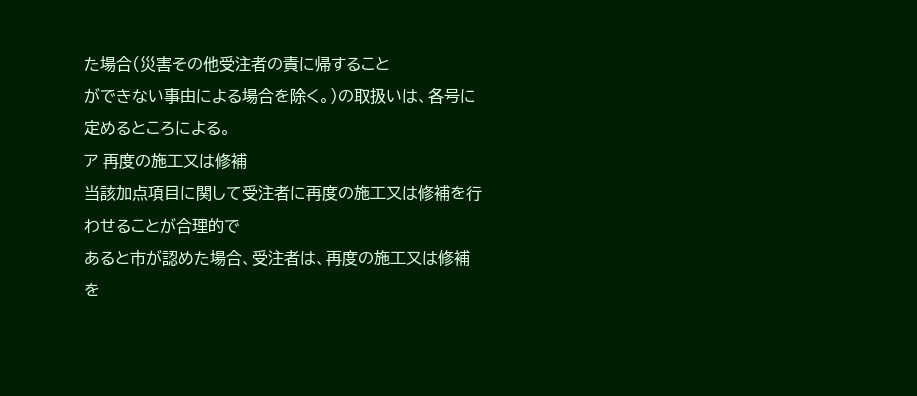た場合(災害その他受注者の責に帰すること
ができない事由による場合を除く。)の取扱いは、各号に定めるところによる。
ア 再度の施工又は修補
当該加点項目に関して受注者に再度の施工又は修補を行わせることが合理的で
あると市が認めた場合、受注者は、再度の施工又は修補を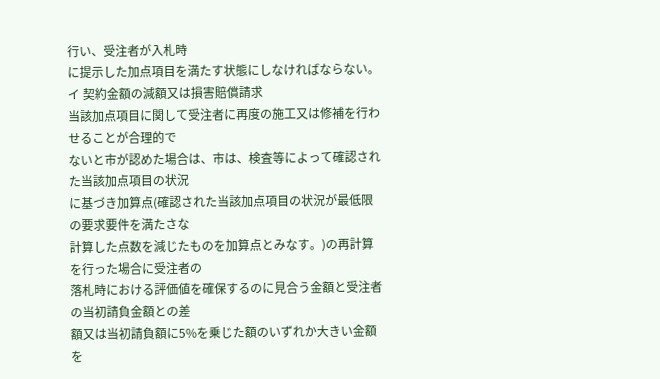行い、受注者が入札時
に提示した加点項目を満たす状態にしなければならない。
イ 契約金額の減額又は損害賠償請求
当該加点項目に関して受注者に再度の施工又は修補を行わせることが合理的で
ないと市が認めた場合は、市は、検査等によって確認された当該加点項目の状況
に基づき加算点(確認された当該加点項目の状況が最低限の要求要件を満たさな
計算した点数を減じたものを加算点とみなす。)の再計算を行った場合に受注者の
落札時における評価値を確保するのに見合う金額と受注者の当初請負金額との差
額又は当初請負額に5%を乗じた額のいずれか大きい金額を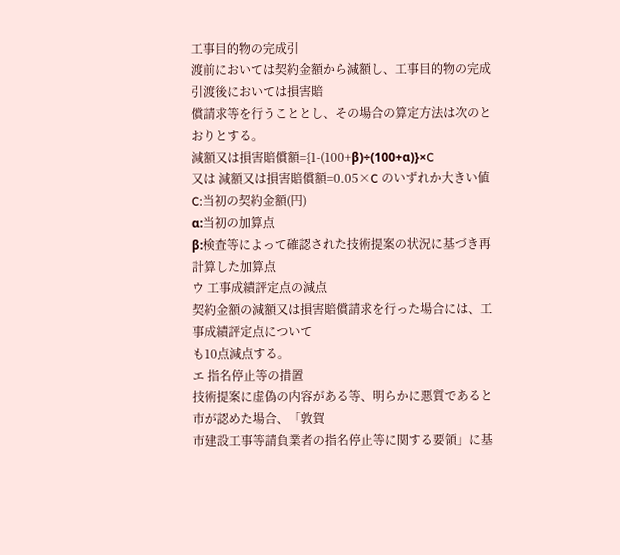工事目的物の完成引
渡前においては契約金額から減額し、工事目的物の完成引渡後においては損害賠
償請求等を行うこととし、その場合の算定方法は次のとおりとする。
減額又は損害賠償額={1-(100+β)÷(100+α)}×C
又は 減額又は損害賠償額=0.05×C のいずれか大きい値
C:当初の契約金額(円)
α:当初の加算点
β:検査等によって確認された技術提案の状況に基づき再計算した加算点
ウ 工事成績評定点の減点
契約金額の減額又は損害賠償請求を行った場合には、工事成績評定点について
も10点減点する。
エ 指名停止等の措置
技術提案に虚偽の内容がある等、明らかに悪質であると市が認めた場合、「敦賀
市建設工事等請負業者の指名停止等に関する要領」に基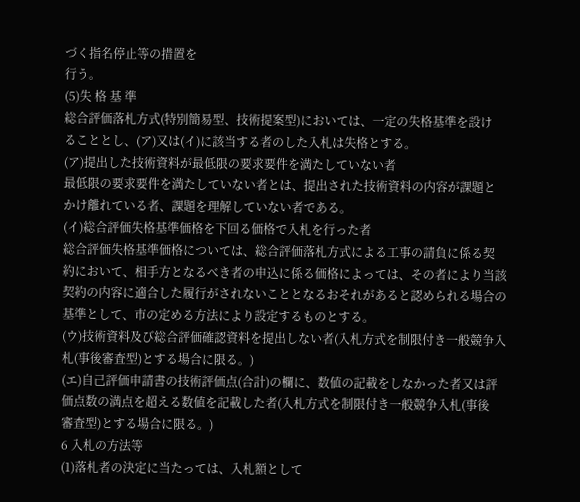づく指名停止等の措置を
行う。
(5)失 格 基 準
総合評価落札方式(特別簡易型、技術提案型)においては、一定の失格基準を設け
ることとし、(ア)又は(イ)に該当する者のした入札は失格とする。
(ア)提出した技術資料が最低限の要求要件を満たしていない者
最低限の要求要件を満たしていない者とは、提出された技術資料の内容が課題と
かけ離れている者、課題を理解していない者である。
(イ)総合評価失格基準価格を下回る価格で入札を行った者
総合評価失格基準価格については、総合評価落札方式による工事の請負に係る契
約において、相手方となるべき者の申込に係る価格によっては、その者により当該
契約の内容に適合した履行がされないこととなるおそれがあると認められる場合の
基準として、市の定める方法により設定するものとする。
(ウ)技術資料及び総合評価確認資料を提出しない者(入札方式を制限付き一般競争入
札(事後審査型)とする場合に限る。)
(エ)自己評価申請書の技術評価点(合計)の欄に、数値の記載をしなかった者又は評
価点数の満点を超える数値を記載した者(入札方式を制限付き一般競争入札(事後
審査型)とする場合に限る。)
6 入札の方法等
(1)落札者の決定に当たっては、入札額として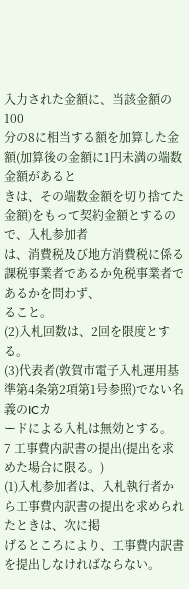入力された金額に、当該金額の100
分の8に相当する額を加算した金額(加算後の金額に1円未満の端数金額があると
きは、その端数金額を切り捨てた金額)をもって契約金額とするので、入札参加者
は、消費税及び地方消費税に係る課税事業者であるか免税事業者であるかを問わず、
ること。
(2)入札回数は、2回を限度とする。
(3)代表者(敦賀市電子入札運用基準第4条第2項第1号参照)でない名義のICカ
ードによる入札は無効とする。
7 工事費内訳書の提出(提出を求めた場合に限る。)
(1)入札参加者は、入札執行者から工事費内訳書の提出を求められたときは、次に掲
げるところにより、工事費内訳書を提出しなければならない。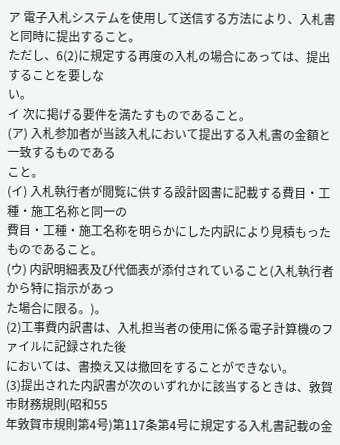ア 電子入札システムを使用して送信する方法により、入札書と同時に提出すること。
ただし、6(2)に規定する再度の入札の場合にあっては、提出することを要しな
い。
イ 次に掲げる要件を満たすものであること。
(ア) 入札参加者が当該入札において提出する入札書の金額と一致するものである
こと。
(イ) 入札執行者が閲覧に供する設計図書に記載する費目・工種・施工名称と同一の
費目・工種・施工名称を明らかにした内訳により見積もったものであること。
(ウ) 内訳明細表及び代価表が添付されていること(入札執行者から特に指示があっ
た場合に限る。)。
(2)工事費内訳書は、入札担当者の使用に係る電子計算機のファイルに記録された後
においては、書換え又は撤回をすることができない。
(3)提出された内訳書が次のいずれかに該当するときは、敦賀市財務規則(昭和55
年敦賀市規則第4号)第117条第4号に規定する入札書記載の金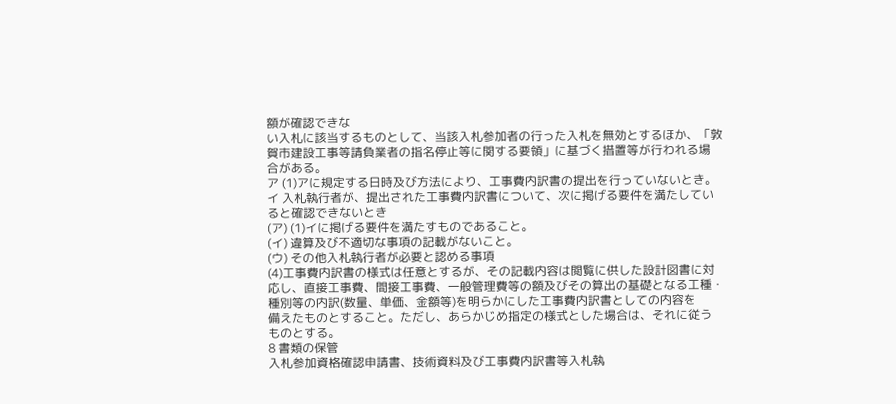額が確認できな
い入札に該当するものとして、当該入札参加者の行った入札を無効とするほか、「敦
賀市建設工事等請負業者の指名停止等に関する要領」に基づく措置等が行われる場
合がある。
ア (1)アに規定する日時及び方法により、工事費内訳書の提出を行っていないとき。
イ 入札執行者が、提出された工事費内訳書について、次に掲げる要件を満たしてい
ると確認できないとき
(ア) (1)イに掲げる要件を満たすものであること。
(イ) 違算及び不適切な事項の記載がないこと。
(ウ) その他入札執行者が必要と認める事項
(4)工事費内訳書の様式は任意とするが、その記載内容は閲覧に供した設計図書に対
応し、直接工事費、間接工事費、一般管理費等の額及びその算出の基礎となる工種・
種別等の内訳(数量、単価、金額等)を明らかにした工事費内訳書としての内容を
備えたものとすること。ただし、あらかじめ指定の様式とした場合は、それに従う
ものとする。
8 書類の保管
入札参加資格確認申請書、技術資料及び工事費内訳書等入札執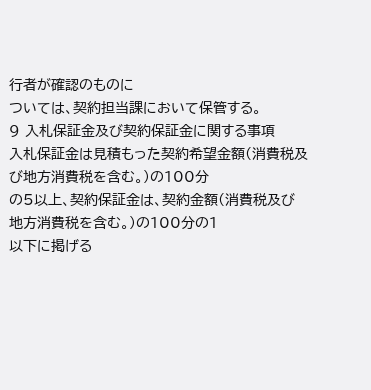行者が確認のものに
ついては、契約担当課において保管する。
9 入札保証金及び契約保証金に関する事項
入札保証金は見積もった契約希望金額(消費税及び地方消費税を含む。)の100分
の5以上、契約保証金は、契約金額(消費税及び地方消費税を含む。)の100分の1
以下に掲げる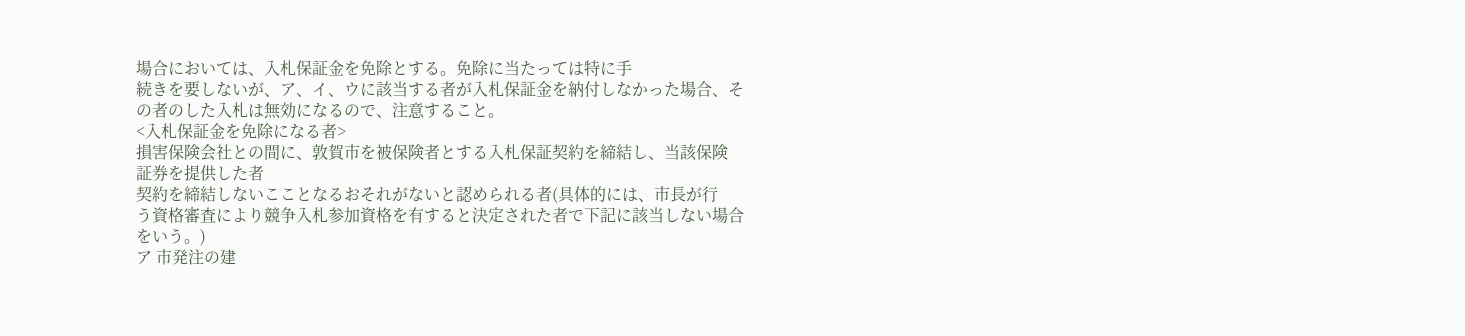場合においては、入札保証金を免除とする。免除に当たっては特に手
続きを要しないが、ア、イ、ウに該当する者が入札保証金を納付しなかった場合、そ
の者のした入札は無効になるので、注意すること。
<入札保証金を免除になる者>
損害保険会社との間に、敦賀市を被保険者とする入札保証契約を締結し、当該保険
証券を提供した者
契約を締結しないこことなるおそれがないと認められる者(具体的には、市長が行
う資格審査により競争入札参加資格を有すると決定された者で下記に該当しない場合
をいう。)
ア 市発注の建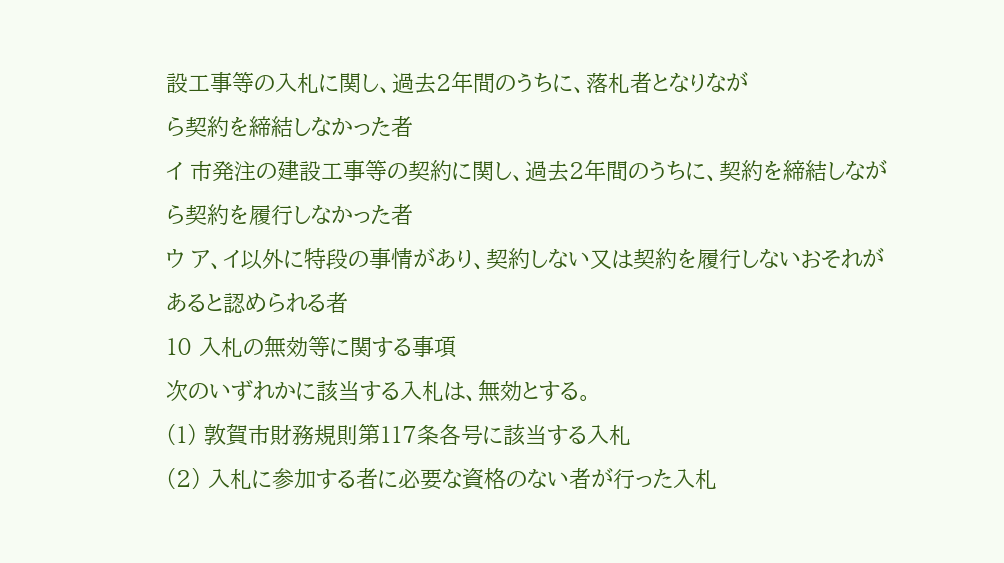設工事等の入札に関し、過去2年間のうちに、落札者となりなが
ら契約を締結しなかった者
イ 市発注の建設工事等の契約に関し、過去2年間のうちに、契約を締結しなが
ら契約を履行しなかった者
ウ ア、イ以外に特段の事情があり、契約しない又は契約を履行しないおそれが
あると認められる者
10 入札の無効等に関する事項
次のいずれかに該当する入札は、無効とする。
(1) 敦賀市財務規則第117条各号に該当する入札
(2) 入札に参加する者に必要な資格のない者が行った入札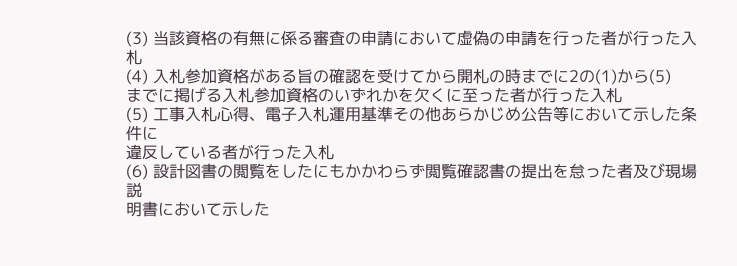(3) 当該資格の有無に係る審査の申請において虚偽の申請を行った者が行った入札
(4) 入札参加資格がある旨の確認を受けてから開札の時までに2の(1)から(5)
までに掲げる入札参加資格のいずれかを欠くに至った者が行った入札
(5) 工事入札心得、電子入札運用基準その他あらかじめ公告等において示した条件に
違反している者が行った入札
(6) 設計図書の閲覧をしたにもかかわらず閲覧確認書の提出を怠った者及び現場説
明書において示した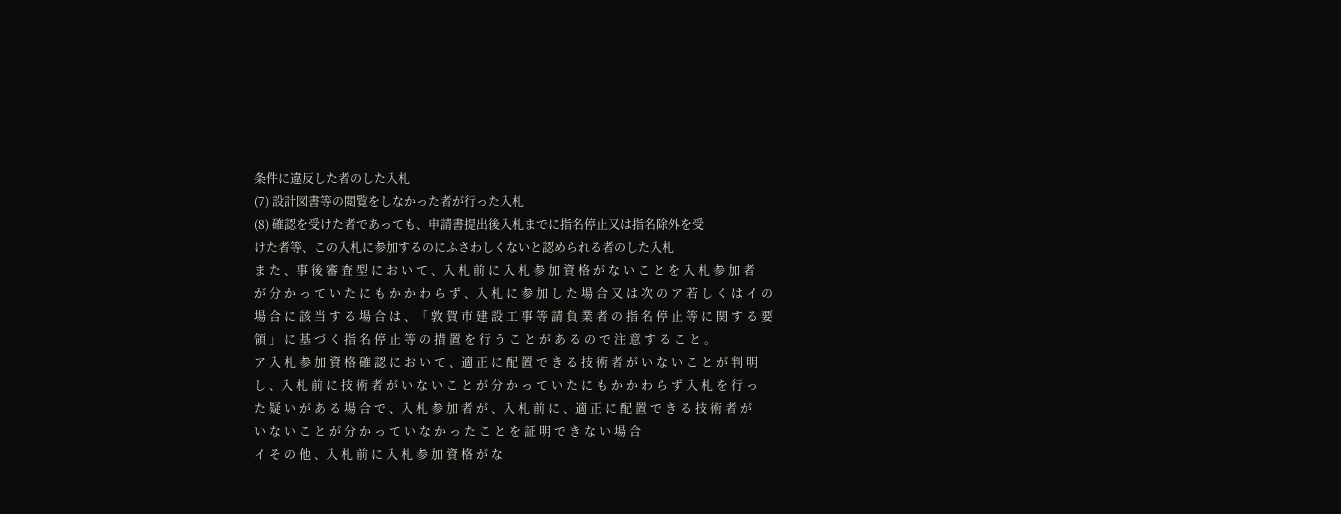条件に違反した者のした入札
(7) 設計図書等の閲覧をしなかった者が行った入札
(8) 確認を受けた者であっても、申請書提出後入札までに指名停止又は指名除外を受
けた者等、この入札に参加するのにふさわしくないと認められる者のした入札
ま た 、事 後 審 査 型 に お い て 、入 札 前 に 入 札 参 加 資 格 が な い こ と を 入 札 参 加 者
が 分 か っ て い た に も か か わ ら ず 、入 札 に 参 加 し た 場 合 又 は 次 の ア 若 し く は イ の
場 合 に 該 当 す る 場 合 は 、「 敦 賀 市 建 設 工 事 等 請 負 業 者 の 指 名 停 止 等 に 関 す る 要
領 」 に 基 づ く 指 名 停 止 等 の 措 置 を 行 う こ と が あ る の で 注 意 す る こ と 。
ア 入 札 参 加 資 格 確 認 に お い て 、適 正 に 配 置 で き る 技 術 者 が い な い こ と が 判 明
し 、入 札 前 に 技 術 者 が い な い こ と が 分 か っ て い た に も か か わ ら ず 入 札 を 行 っ
た 疑 い が あ る 場 合 で 、入 札 参 加 者 が 、入 札 前 に 、適 正 に 配 置 で き る 技 術 者 が
い な い こ と が 分 か っ て い な か っ た こ と を 証 明 で き な い 場 合
イ そ の 他 、入 札 前 に 入 札 参 加 資 格 が な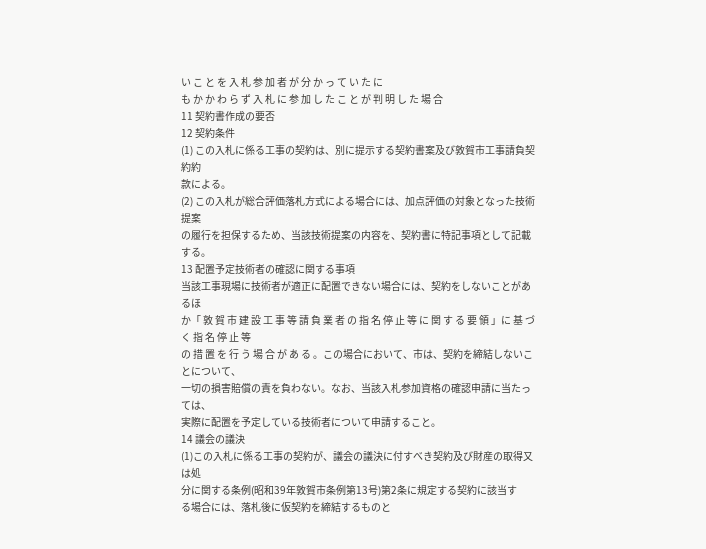い こ と を 入 札 参 加 者 が 分 か っ て い た に
も か か わ ら ず 入 札 に 参 加 し た こ と が 判 明 し た 場 合
11 契約書作成の要否
12 契約条件
(1) この入札に係る工事の契約は、別に提示する契約書案及び敦賀市工事請負契約約
款による。
(2) この入札が総合評価落札方式による場合には、加点評価の対象となった技術提案
の履行を担保するため、当該技術提案の内容を、契約書に特記事項として記載する。
13 配置予定技術者の確認に関する事項
当該工事現場に技術者が適正に配置できない場合には、契約をしないことがあるほ
か「 敦 賀 市 建 設 工 事 等 請 負 業 者 の 指 名 停 止 等 に 関 す る 要 領 」に 基 づ く 指 名 停 止 等
の 措 置 を 行 う 場 合 が あ る 。この場合において、市は、契約を締結しないことについて、
一切の損害賠償の責を負わない。なお、当該入札参加資格の確認申請に当たっては、
実際に配置を予定している技術者について申請すること。
14 議会の議決
(1)この入札に係る工事の契約が、議会の議決に付すべき契約及び財産の取得又は処
分に関する条例(昭和39年敦賀市条例第13号)第2条に規定する契約に該当す
る場合には、落札後に仮契約を締結するものと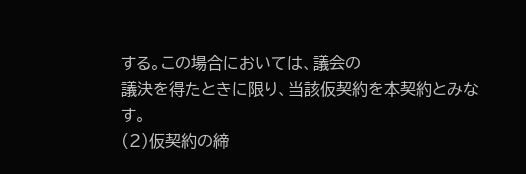する。この場合においては、議会の
議決を得たときに限り、当該仮契約を本契約とみなす。
(2)仮契約の締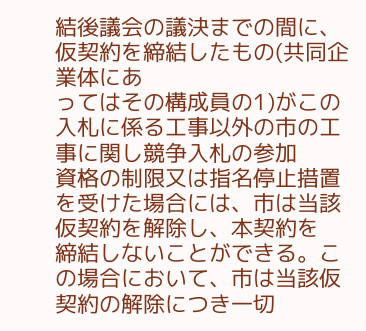結後議会の議決までの間に、仮契約を締結したもの(共同企業体にあ
ってはその構成員の1)がこの入札に係る工事以外の市の工事に関し競争入札の参加
資格の制限又は指名停止措置を受けた場合には、市は当該仮契約を解除し、本契約を
締結しないことができる。この場合において、市は当該仮契約の解除につき一切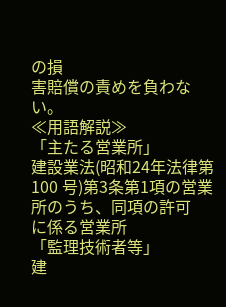の損
害賠償の責めを負わない。
≪用語解説≫
「主たる営業所」
建設業法(昭和24年法律第 100 号)第3条第1項の営業所のうち、同項の許可
に係る営業所
「監理技術者等」
建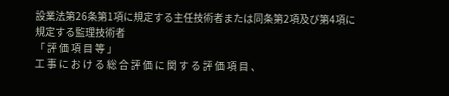設業法第26条第1項に規定する主任技術者または同条第2項及び第4項に
規定する監理技術者
「 評 価 項 目 等 」
工 事 に お け る 総 合 評 価 に 関 す る 評 価 項 目 、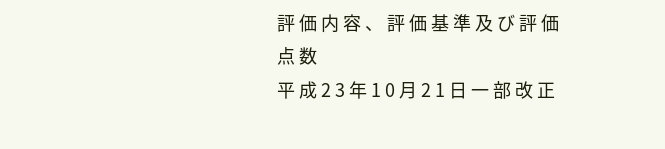評 価 内 容 、 評 価 基 準 及 び 評 価 点 数
平 成 2 3 年 1 0 月 2 1 日 一 部 改 正